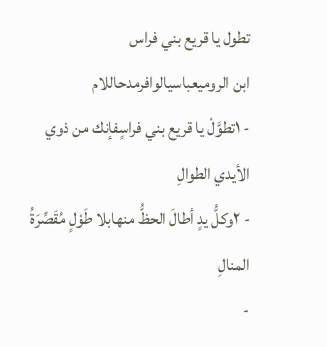تطول يا قريع بني فراس
ابن الروميعباسيالوافرمدحاللام
- ١تطوَّلْ يا قريع بني فراسٍفإنك من ذوي الأيدي الطوالِ
- ٢وكلُّ يدٍ أطالَ الحظُّ منهابلا طَوْلٍ مُقَصِّرَةُ المنالِ
-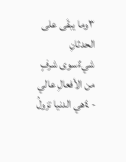٣وما يبقَى على الحدثانِ شيءٌسوى شرفٍ من الأفعالِ عالي
- ٤هي الدنيا تزولُ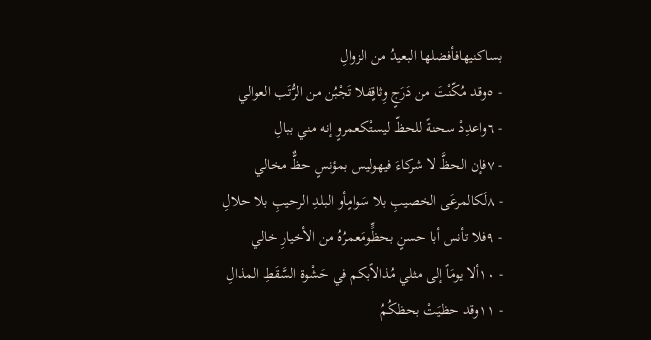بساكنيهافأفضلها البعيدُ من الزوالِ
- ٥وقد مُكّنْتَ من دَرَجٍ وِثاقٍفلا تَجْبُن من الرُّتَب العوالي
- ٦واعدِدْ سحنةً للحظّ ليستْكعمروٍ إنه مني ببالِ
- ٧فإن الحظَّ لا شركاءَ فيهوليس بمؤنسٍ حظٌّ مخالي
- ٨لَكالمرعَى الخصيبِ بلا سَوامٍأو البلدِ الرحيبِ بلا حلالِ
- ٩فلا تأنس أبا حسنٍ بحظٍّومَعمرُهُ من الأخيارِ خالي
- ١٠ألا يومَاً إلى مثلي مُذالاًبكم في حَشْوة السَّقَطِ المذالِ
- ١١وقد حظيَتْ بحظكُمُ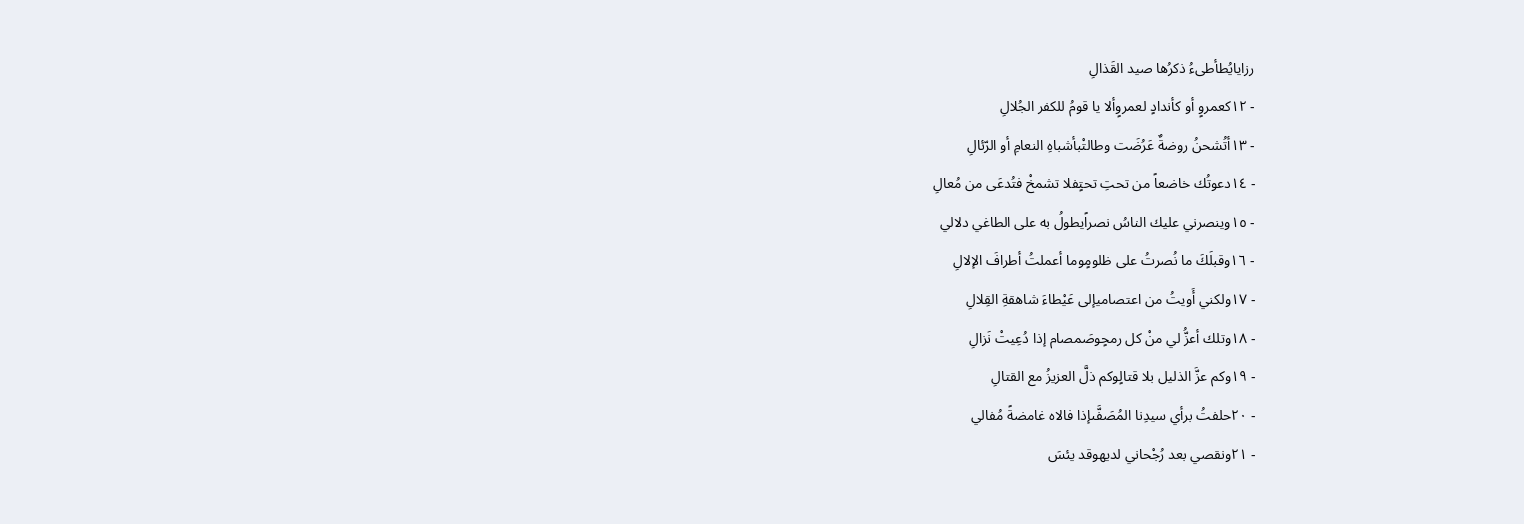رزايايُطأطىءُ ذكرُها صيد القَذالِ
- ١٢كعمروٍ أو كأندادٍ لعمروٍألا يا قومُ للكفر الجُلالِ
- ١٣أتُشحنُ روضةٌ عَرُضَت وطالتْبأشباهِ النعامِ أو الرّئالِ
- ١٤دعوتُك خاضعاً من تحتِ تحتٍفلا تشمخْ فتُدعَى من مُعالِ
- ١٥وينصرني عليك الناسُ نصراًيطولُ به على الطاغي دلالي
- ١٦وقبلَكَ ما نُصرتُ على ظلومٍوما أعملتُ أطرافَ الإلالِ
- ١٧ولكني أَويتُ من اعتصاميإلى عَيْطاءَ شاهقةِ القِلالِ
- ١٨وتلك أعزُّ لي منْ كل رمحٍوصَمصام إذا دُعِيتْ نَزالِ
- ١٩وكم عزَّ الذليل بلا قتالٍوكم ذلَّ العزيزُ مع القتالِ
- ٢٠حلفتُ برأي سيدِنا المُصَفَّىإذا فالاه غامضةً مُفالي
- ٢١ونقصي بعد رُجْحاني لديهوقد يئسَ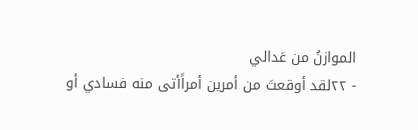الموازنُ من عَدالي
- ٢٢لقد أوقعتَ من أمرين أمراًأتى منه فسادي أو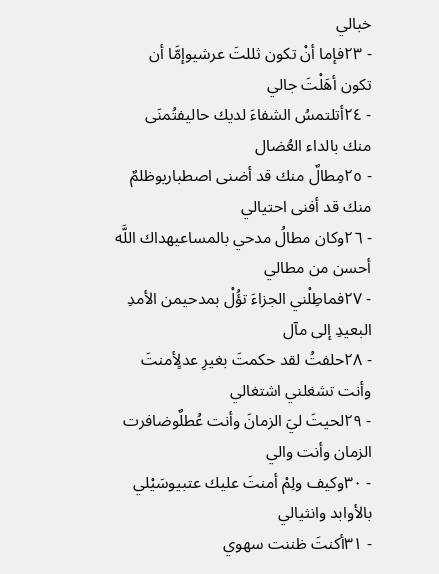خبالي
- ٢٣فإما أنْ تكون ثللتَ عرشيوإمَّا أن تكون أهَلْتَ جالي
- ٢٤أتلتمسُ الشفاءَ لديك حاليفتُمنَى منك بالداء العُضال
- ٢٥مِطالٌ منك قد أضنى اصطباريوظلمٌ منك قد أفنى احتيالي
- ٢٦وكان مطالُ مدحي بالمساعيهداك اللَّه أحسن من مطالي
- ٢٧فماطِلْني الجزاءَ تؤُلْ بمدحيمن الأمدِ البعيدِ إلى مآل
- ٢٨حلفتُ لقد حكمتَ بغيرِ عدلٍأمنتَ وأنت تشغلني اشتغالي
- ٢٩لحيتَ ليَ الزمانَ وأنت عُطلٌوضافرت الزمان وأنت والي
- ٣٠وكيف ولِمْ أمنتَ عليك عتبيوسَيْلي بالأوابد وانثيالي
- ٣١أكنتَ ظننت سهوي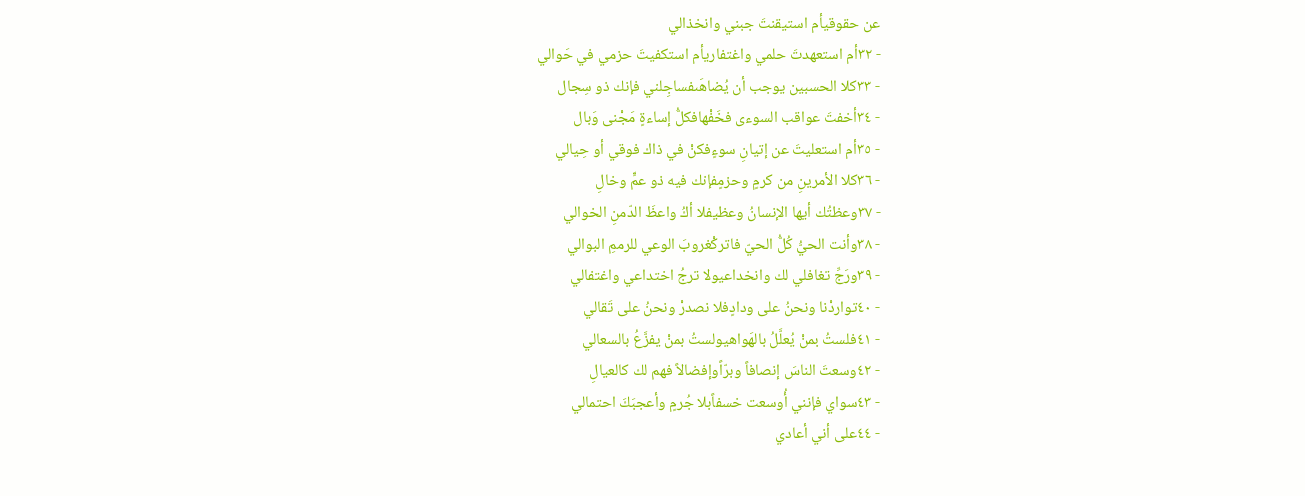عن حقوقيأم استيقنتَ جبني وانخذالي
- ٣٢أم استعهدتَ حلمي واغتفاريأم استكفيتَ حزمي في حَوالي
- ٣٣كلا الحسبين يوجب أن يُضاهَىفساجِلني فإنك ذو سِجال
- ٣٤أخفتَ عواقب السوءى فخَفْهافكلُّ إساءةٍ مَجْنى وَبال
- ٣٥أم استعليتَ عن إتيانِ سوءٍفكنْ في ذاك فوقي أو حِيالي
- ٣٦كلا الأمرينِ من كرمٍ وحزمٍفإنك فيه ذو عمٍّ وخالِ
- ٣٧وعظتُك أيها الإنسانُ وعظيفلا أكُ واعظَ الدّمنِ الخوالي
- ٣٨وأنت الحيُّ كُلُّ الحيّ فاتركْغروبَ الوعي للرممِ البوالي
- ٣٩ورَجِّ تغافلي لك وانخداعيولا ترجُ اختداعي واغتفالي
- ٤٠تواردْنا ونحنُ على ودادٍفلا نصدرْ ونحنُ على تَقالي
- ٤١فلستُ بمنْ يُعلَّلُ بالهَواهيولستُ بمنْ يفزَّعُ بالسعالي
- ٤٢وسعتَ الناسَ إنصافاً وبرّاًوإفضالاً فهم لك كالعيالِ
- ٤٣سواي فإنني أُوسعت خسفاًبلا جُرمٍ وأعجبَكَ احتمالي
- ٤٤على أني أعادي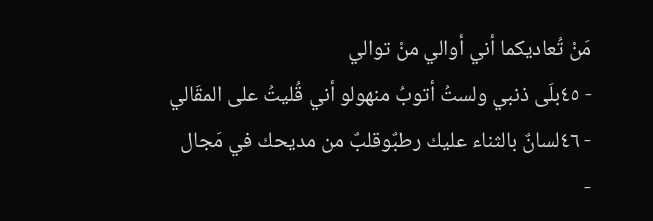مَنْ تُعاديكما أني أوالي منْ توالي
- ٤٥بلَى ذنبي ولستُ أتوبُ منهولو أني قُليتُ على المقَالي
- ٤٦لسانٌ بالثناء عليك رطبٌوقلبٌ من مديحك في مَجال
-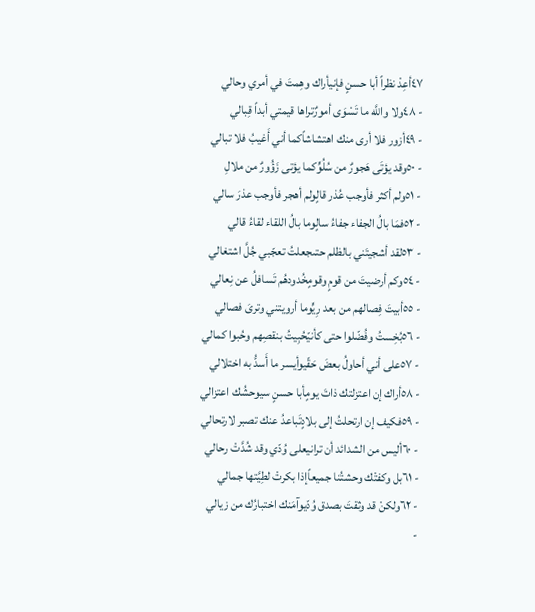٤٧أعِدْ نظراً أبا حسنٍ فإنيأراك وهِمتَ في أمري وحالي
- ٤٨ولا واللَّه ما تَسْوَى أمورٌتراها قيمتي أبداً قِبالي
- ٤٩أزور فلا أرى منك اهتشاشاًكما أني أَغيبُ فلا تبالي
- ٥٠وقد يؤتَى هَجورٌ من سُلُوٍّكما يؤتى زَؤُورٌ من ملالِ
- ٥١ولم أكثر فأوجب عُذر قالٍولم أهجر فأوجب عذرَ سالي
- ٥٢فمَا بالُ الجفاء جفاءُ سالٍوما بالُ اللقاء لقاءُ قالي
- ٥٣لقد أشجيتَني بالظلم حتىجعلتُ تعجّبي جُلَّ اشتغالي
- ٥٤وكم أرضيتَ من قومٍ وقومٍخُدودهُم تَسافلُ عن نِعالي
- ٥٥أبيتَ فِصالهم من بعد رِيٍّوما أرويتني وترىَ فصالي
- ٥٦بُخِستُ وفُضّلوا حتى كأنيّحُبِيتُ بنقصِهم وحُبوا كمالي
- ٥٧على أني أحاولُ بعضَ حَقّيوأيسر ما أَسدُّ به اختلالي
- ٥٨أراك إن اعتزلتك ذاتَ يومٍأبا حسنٍ سيوحشُك اعتزالي
- ٥٩فكيف إن ارتحلتُ إلى بلادٍتَباعدُ عنك تصبر لارتحالي
- ٦٠أليس من الشدائد أن ترانيعلى وُدّي وقد شُدَّتْ رحالي
- ٦١بل وكفتْك وحشتُنا جميعاًإذا بكرتْ لطِيَّتها جمالي
- ٦٢ولكنْ قد وثقتَ بصدق وُدّيوآمَنك اختبارُك من زيالي
-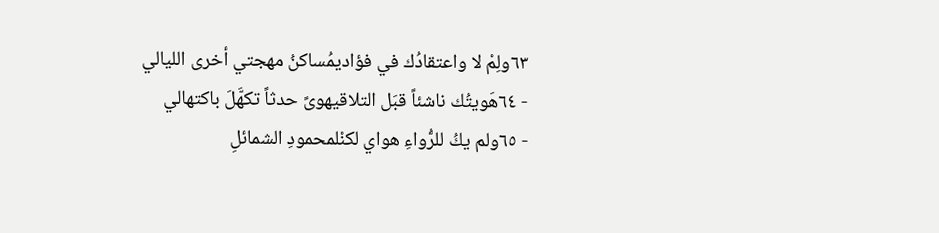٦٣ولِمْ لا واعتقادُك في فؤاديمُساكنُ مهجتي أخرى الليالي
- ٦٤هَويتُك ناشئاً قبَل التلاقيهوىً حدثاً تكهَّلَ باكتهالي
- ٦٥ولم يكُ للرُّواءِ هواي لكنْلمحمودِ الشمائلِ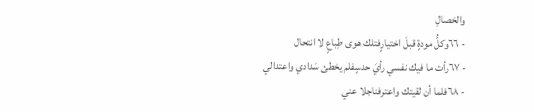والخصالِ
- ٦٦وكلُّ مودةٍ قبلَ اختيارٍفتلك هوى طِباعٍ لا انتحال
- ٦٧رأت ما فيك نفسي رأيَ حدسٍفلم يخطئ سَدادي واعتدالي
- ٦٨فلما أن لقيتك واعترفناجلا عني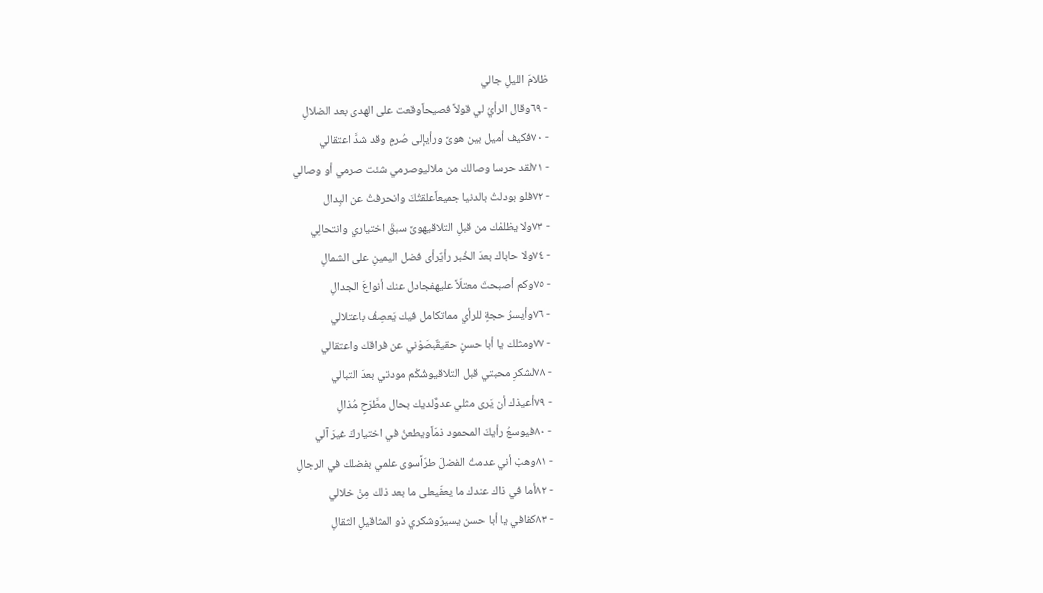ظلامَ الليلِ جالي
- ٦٩وقال الرأيُ لي قولاً فصيحاًوقعت على الهدى بعد الضلالِ
- ٧٠فكيف أميل بين هوىً ورأيإلى صُرمٍ وقد شدَّ اعتقالي
- ٧١لقد حرسا وصالك من ملاليوصرمي شئت صرمي أو وصالي
- ٧٢فلو بودلتُ بالدنيا جميعاًعلقتُكَ وانحرفتُ عن البِدال
- ٧٣ولا يظلمْك من قبلِ التلاقيهوىً سبقَ اختياري وانتحالِي
- ٧٤ولا حاباك بعدَ الخُبر رأيٌرأى فضل اليمينِ على الشمالِ
- ٧٥وكم أصبحتَ معتلّاً عليهفجادل عنك أنواعَ الجدالِ
- ٧٦وأيسرُ حجةٍ للرأي مماتكامل فيك يَعصِفُ باعتلالي
- ٧٧ومثلك يا أبا حسنٍ حقيقٌبصَوْني عن فراقك واعتقالي
- ٧٨لشكرِ محبتي قبل التلاقيوشُكْم مودتي بعدَ التبالي
- ٧٩أعيذك أن يَرى مثلي عدوٌّلديك بحال مطَّرَحٍ مُذالِ
- ٨٠فيوسعُ رأيكَ المحمود ذمّاًويطعنُ في اختياركَ غيرَ آلي
- ٨١وهبْ أني عدمتُ الفضلَ طرّاًسوى علمي بفضلك في الرجالِ
- ٨٢أما في ذاك عندك ما يعفّيعلى ما بعد ذلك مِنْ خلالي
- ٨٣كفافي يا أبا حسن يسيرٌوشكري ذو المثاقيلِ الثقالِ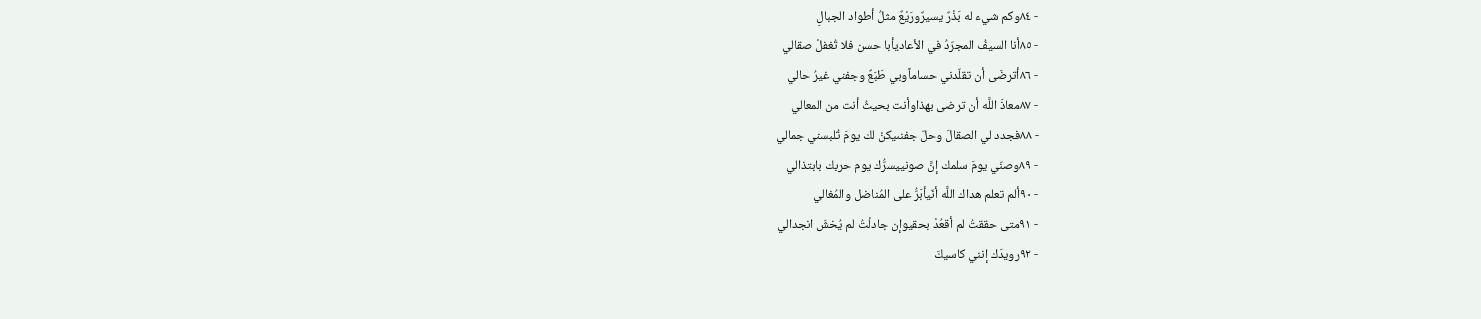- ٨٤وكم شيء له بَذْرٌ يسيرٌورَيْعٌ مثلُ أطواد الجبالِ
- ٨٥أنا السيفُ المجرّدُ في الأعاديأبا حسن فلا تُغفلْ صقالي
- ٨٦أترضَى أن تقلّدني حساماًوبي طَبَعٌ وجفني غيرُ حالي
- ٨٧معاذَ اللَّه أن ترضى بهذاوأنت بحيثُ أنت من المعالي
- ٨٨فجدد لي الصقالَ وحلّ جفنىيكنْ لك يومَ تُلبسني جمالي
- ٨٩وصنّي يومَ سلمك إنَّ صونييسرُّك يوم حربك بابتذالي
- ٩٠ألم تعلم هداك اللَّه أنّيأبَرُّ على المُناضل والمُغالي
- ٩١متى حققتُ لم أقعُدْ بحقيوإن جادلْتُ لم يُخشَ انجدالي
- ٩٢رويدَك إنني كاسيكَ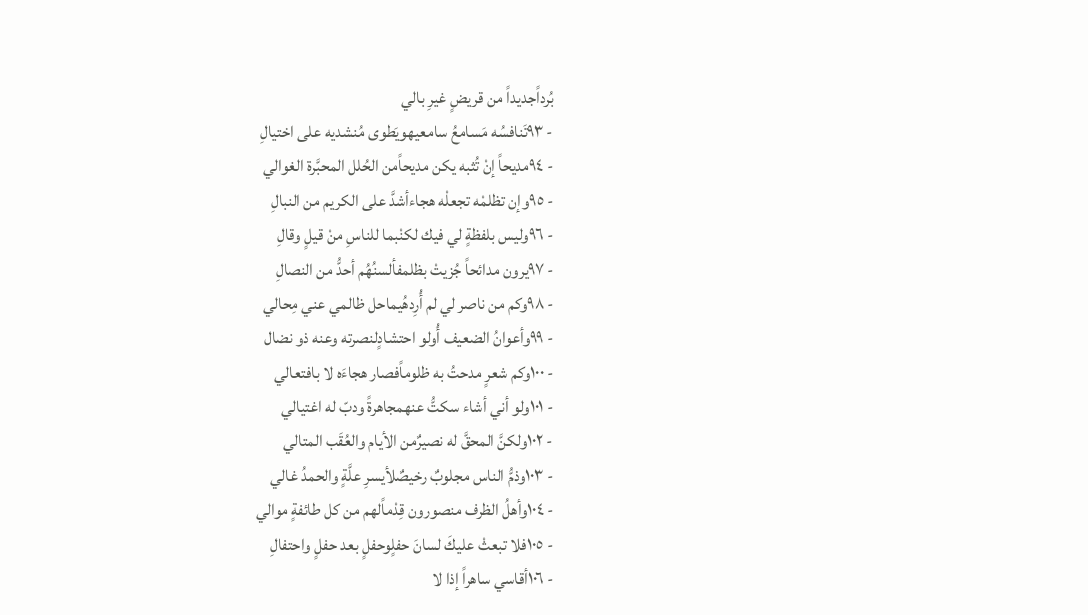بُرداًجديداً من قريضٍ غيرِ بالي
- ٩٣تَنافسُه مَسامعُ سامعيهويَطوى مُنشديه على اختيالِ
- ٩٤مديحاً إنْ تُثبه يكن مديحاًمن الحُلل المحبَّرة الغوالي
- ٩٥وإن تظلمْه تجعلْه هجاءأشدَّ على الكريم من النبالِ
- ٩٦وليس بلفظةٍ لي فيك لكنْبما للناسِ منْ قيلٍ وقالِ
- ٩٧يرون مدائحاً جُزيتْ بظلمفألسنُهُم أحدُّ من النصالِ
- ٩٨وكم من ناصر لي لم أُرِدهُيماحل ظالمي عني مِحالي
- ٩٩وأعوانُ الضعيف أُولو احتشادٍلنصرته وعنه ذو نضال
- ١٠٠وكم شعرٍ مدحتُ به ظلوماًفصار هجاءَه لا بافتعالي
- ١٠١ولو أني أشاء سكتُّ عنهمجاهرةً ودبّ له اغتيالي
- ١٠٢ولكنَّ المحقَّ له نصيرٌمن الأيام والعُقَب المتالي
- ١٠٣وذمُّ الناس مجلوبٌ رخيصٌلأيسرِ علَّةٍ والحمدُ غالي
- ١٠٤وأهلُ الظرف منصورون قِدْماًلهم من كل طائفةٍ موالي
- ١٠٥فلا تبعثْ عليكَ لسانَ حفلٍوحفلٍ بعد حفلٍ واحتفالِ
- ١٠٦أقاسي ساهراً إذا لا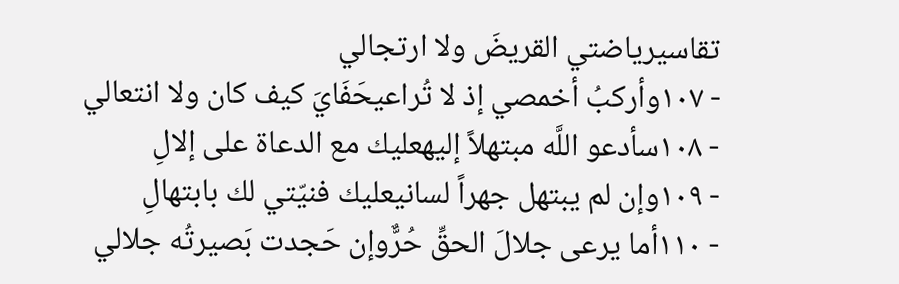تقاسيرياضتي القريضَ ولا ارتجالي
- ١٠٧وأركبُ أخمصي إذ لا تُراعيحَفَايَ كيف كان ولا انتعالي
- ١٠٨سأدعو اللَّه مبتهلاً إليهعليك مع الدعاة على إلالِ
- ١٠٩وإن لم يبتهل جهراً لسانيعليك فنيّتي لك بابتهالِ
- ١١٠أما يرعى جلالَ الحقِّ حُرٌّوإن حَجدت بَصيرتُه جلالي